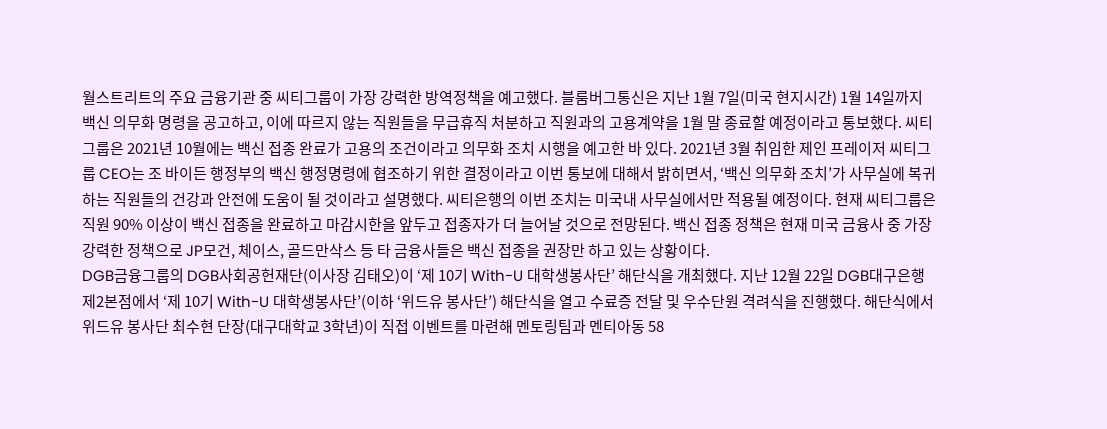월스트리트의 주요 금융기관 중 씨티그룹이 가장 강력한 방역정책을 예고했다. 블룸버그통신은 지난 1월 7일(미국 현지시간) 1월 14일까지 백신 의무화 명령을 공고하고, 이에 따르지 않는 직원들을 무급휴직 처분하고 직원과의 고용계약을 1월 말 종료할 예정이라고 통보했다. 씨티그룹은 2021년 10월에는 백신 접종 완료가 고용의 조건이라고 의무화 조치 시행을 예고한 바 있다. 2021년 3월 취임한 제인 프레이저 씨티그룹 CEO는 조 바이든 행정부의 백신 행정명령에 협조하기 위한 결정이라고 이번 통보에 대해서 밝히면서, ‘백신 의무화 조치’가 사무실에 복귀하는 직원들의 건강과 안전에 도움이 될 것이라고 설명했다. 씨티은행의 이번 조치는 미국내 사무실에서만 적용될 예정이다. 현재 씨티그룹은 직원 90% 이상이 백신 접종을 완료하고 마감시한을 앞두고 접종자가 더 늘어날 것으로 전망된다. 백신 접종 정책은 현재 미국 금융사 중 가장 강력한 정책으로 JP모건, 체이스, 골드만삭스 등 타 금융사들은 백신 접종을 권장만 하고 있는 상황이다.
DGB금융그룹의 DGB사회공헌재단(이사장 김태오)이 ‘제 10기 With-U 대학생봉사단’ 해단식을 개최했다. 지난 12월 22일 DGB대구은행 제2본점에서 ‘제 10기 With-U 대학생봉사단’(이하 ‘위드유 봉사단’) 해단식을 열고 수료증 전달 및 우수단원 격려식을 진행했다. 해단식에서 위드유 봉사단 최수현 단장(대구대학교 3학년)이 직접 이벤트를 마련해 멘토링팀과 멘티아동 58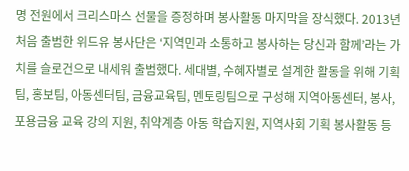명 전원에서 크리스마스 선물을 증정하며 봉사활동 마지막을 장식했다. 2013년 처음 출범한 위드유 봉사단은 ‘지역민과 소통하고 봉사하는 당신과 함께’라는 가치를 슬로건으로 내세워 출범했다. 세대별, 수혜자별로 설계한 활동을 위해 기획팀, 홍보팀, 아동센터팀, 금융교육팀, 멘토링팀으로 구성해 지역아동센터, 봉사, 포용금융 교육 강의 지원, 취약계층 아동 학습지원, 지역사회 기획 봉사활동 등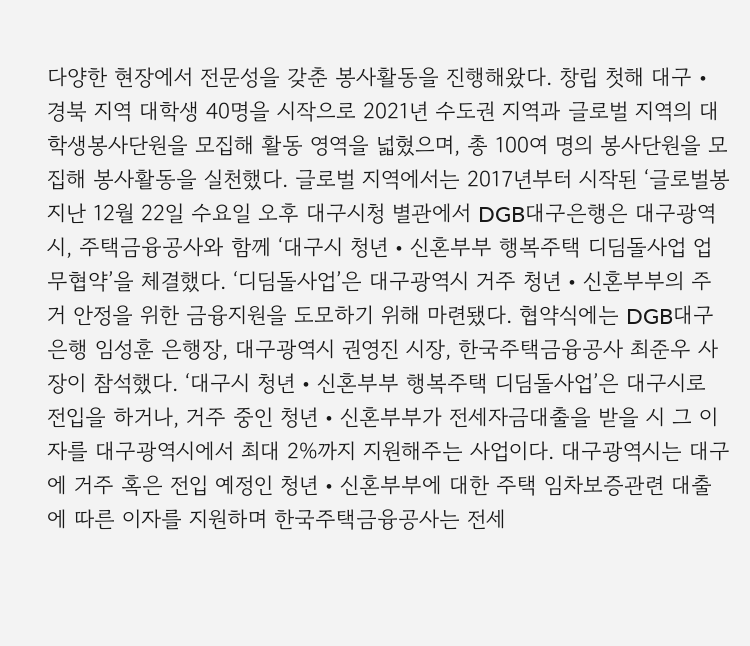다양한 현장에서 전문성을 갖춘 봉사활동을 진행해왔다. 창립 첫해 대구‧경북 지역 대학생 40명을 시작으로 2021년 수도권 지역과 글로벌 지역의 대학생봉사단원을 모집해 활동 영역을 넓혔으며, 총 100여 명의 봉사단원을 모집해 봉사활동을 실천했다. 글로벌 지역에서는 2017년부터 시작된 ‘글로벌봉
지난 12월 22일 수요일 오후 대구시청 별관에서 DGB대구은행은 대구광역시, 주택금융공사와 함께 ‘대구시 청년‧신혼부부 행복주택 디딤돌사업 업무협약’을 체결했다. ‘디딤돌사업’은 대구광역시 거주 청년‧신혼부부의 주거 안정을 위한 금융지원을 도모하기 위해 마련됐다. 협약식에는 DGB대구은행 임성훈 은행장, 대구광역시 권영진 시장, 한국주택금융공사 최준우 사장이 참석했다. ‘대구시 청년‧신혼부부 행복주택 디딤돌사업’은 대구시로 전입을 하거나, 거주 중인 청년‧신혼부부가 전세자금대출을 받을 시 그 이자를 대구광역시에서 최대 2%까지 지원해주는 사업이다. 대구광역시는 대구에 거주 혹은 전입 예정인 청년‧신혼부부에 대한 주택 임차보증관련 대출에 따른 이자를 지원하며 한국주택금융공사는 전세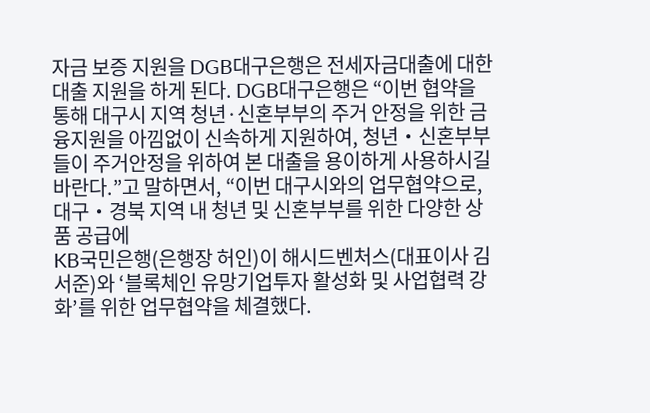자금 보증 지원을 DGB대구은행은 전세자금대출에 대한 대출 지원을 하게 된다. DGB대구은행은 “이번 협약을 통해 대구시 지역 청년·신혼부부의 주거 안정을 위한 금융지원을 아낌없이 신속하게 지원하여, 청년‧신혼부부들이 주거안정을 위하여 본 대출을 용이하게 사용하시길 바란다.”고 말하면서, “이번 대구시와의 업무협약으로, 대구‧경북 지역 내 청년 및 신혼부부를 위한 다양한 상품 공급에
KB국민은행(은행장 허인)이 해시드벤처스(대표이사 김서준)와 ‘블록체인 유망기업투자 활성화 및 사업협력 강화’를 위한 업무협약을 체결했다.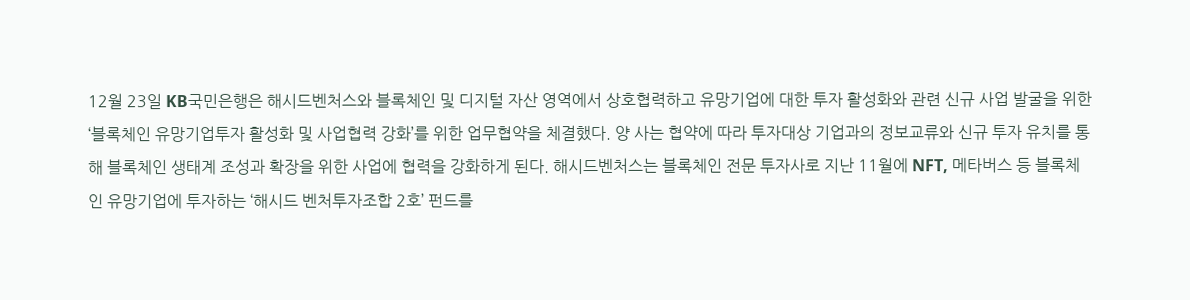12월 23일 KB국민은행은 해시드벤처스와 블록체인 및 디지털 자산 영역에서 상호협력하고 유망기업에 대한 투자 활성화와 관련 신규 사업 발굴을 위한 ‘블록체인 유망기업투자 활성화 및 사업협력 강화’를 위한 업무협약을 체결했다. 양 사는 협약에 따라 투자대상 기업과의 정보교류와 신규 투자 유치를 통해 블록체인 생태계 조성과 확장을 위한 사업에 협력을 강화하게 된다. 해시드벤처스는 블록체인 전문 투자사로 지난 11월에 NFT, 메타버스 등 블록체인 유망기업에 투자하는 ‘해시드 벤처투자조합 2호’ 펀드를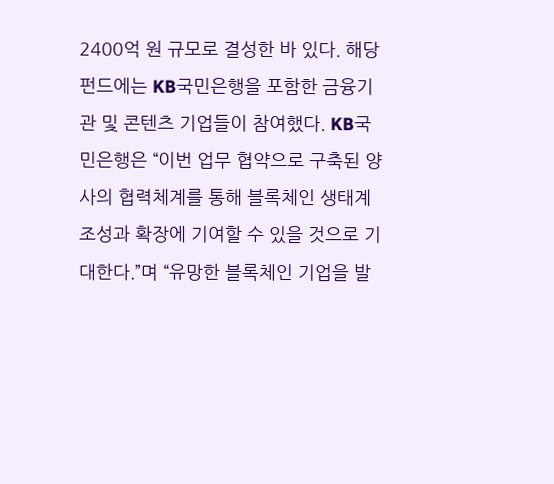2400억 원 규모로 결성한 바 있다. 해당 펀드에는 KB국민은행을 포함한 금융기관 및 콘텐츠 기업들이 참여했다. KB국민은행은 “이번 업무 협약으로 구축된 양사의 협력체계를 통해 블록체인 생태계 조성과 확장에 기여할 수 있을 것으로 기대한다.”며 “유망한 블록체인 기업을 발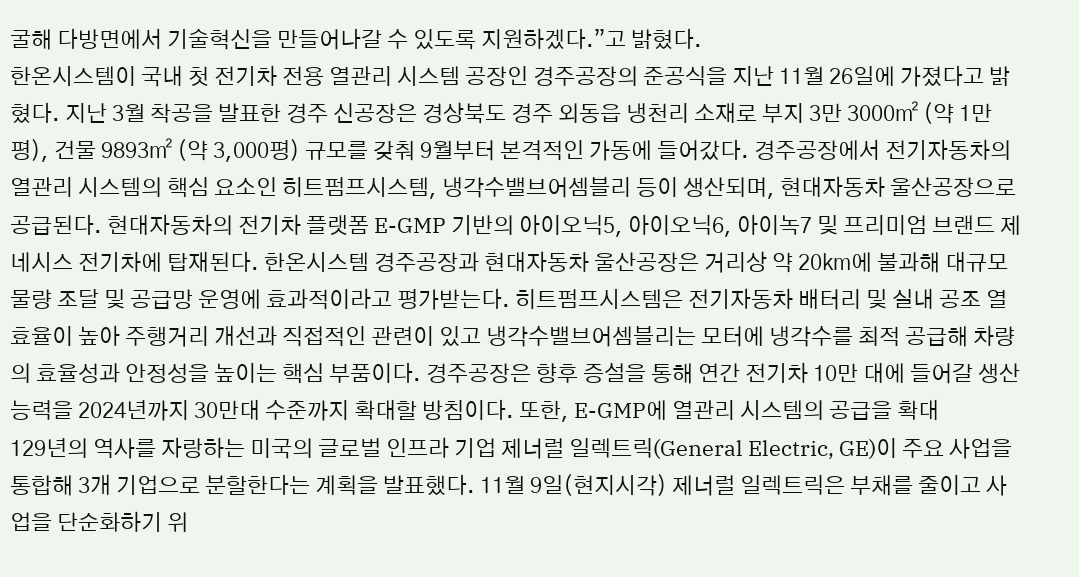굴해 다방면에서 기술혁신을 만들어나갈 수 있도록 지원하겠다.”고 밝혔다.
한온시스템이 국내 첫 전기차 전용 열관리 시스템 공장인 경주공장의 준공식을 지난 11월 26일에 가졌다고 밝혔다. 지난 3월 착공을 발표한 경주 신공장은 경상북도 경주 외동읍 냉천리 소재로 부지 3만 3000㎡ (약 1만 평), 건물 9893㎡ (약 3,000평) 규모를 갖춰 9월부터 본격적인 가동에 들어갔다. 경주공장에서 전기자동차의 열관리 시스템의 핵심 요소인 히트펌프시스템, 냉각수밸브어셈블리 등이 생산되며, 현대자동차 울산공장으로 공급된다. 현대자동차의 전기차 플랫폼 E-GMP 기반의 아이오닉5, 아이오닉6, 아이녹7 및 프리미엄 브랜드 제네시스 전기차에 탑재된다. 한온시스템 경주공장과 현대자동차 울산공장은 거리상 약 20㎞에 불과해 대규모 물량 조달 및 공급망 운영에 효과적이라고 평가받는다. 히트펌프시스템은 전기자동차 배터리 및 실내 공조 열효율이 높아 주행거리 개선과 직접적인 관련이 있고 냉각수밸브어셈블리는 모터에 냉각수를 최적 공급해 차량의 효율성과 안정성을 높이는 핵심 부품이다. 경주공장은 향후 증설을 통해 연간 전기차 10만 대에 들어갈 생산능력을 2024년까지 30만대 수준까지 확대할 방침이다. 또한, E-GMP에 열관리 시스템의 공급을 확대
129년의 역사를 자랑하는 미국의 글로벌 인프라 기업 제너럴 일렉트릭(General Electric, GE)이 주요 사업을 통합해 3개 기업으로 분할한다는 계획을 발표했다. 11월 9일(현지시각) 제너럴 일렉트릭은 부채를 줄이고 사업을 단순화하기 위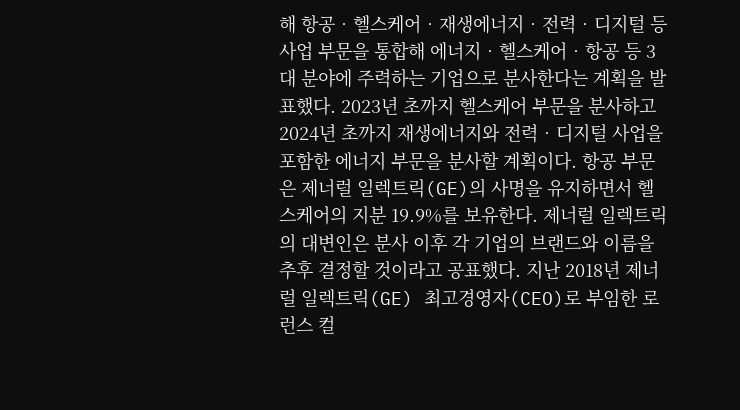해 항공‧헬스케어‧재생에너지‧전력‧디지털 등 사업 부문을 통합해 에너지‧헬스케어‧항공 등 3대 분야에 주력하는 기업으로 분사한다는 계획을 발표했다. 2023년 초까지 헬스케어 부문을 분사하고 2024년 초까지 재생에너지와 전력‧디지털 사업을 포함한 에너지 부문을 분사할 계획이다. 항공 부문은 제너럴 일렉트릭(GE)의 사명을 유지하면서 헬스케어의 지분 19.9%를 보유한다. 제너럴 일렉트릭의 대변인은 분사 이후 각 기업의 브랜드와 이름을 추후 결정할 것이라고 공표했다. 지난 2018년 제너럴 일렉트릭(GE) 최고경영자(CEO)로 부임한 로런스 컬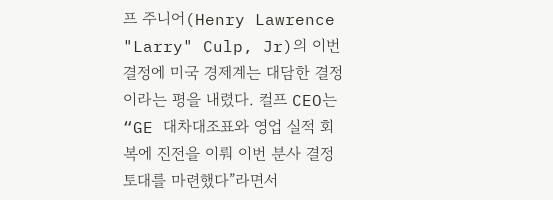프 주니어(Henry Lawrence "Larry" Culp, Jr)의 이번 결정에 미국 경제계는 대담한 결정이라는 평을 내렸다. 컬프 CEO는 “GE 대차대조표와 영업 실적 회복에 진전을 이뤄 이번 분사 결정 토대를 마련했다”라면서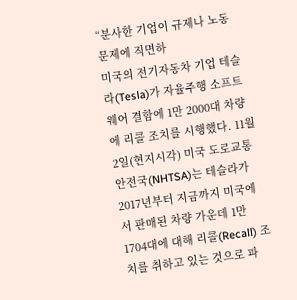“분사한 기업이 규제나 노동 문제에 직면하
미국의 전기자동차 기업 테슬라(Tesla)가 자율주행 소프트웨어 결함에 1만 2000대 차량에 리콜 조치를 시행했다. 11월 2일(현지시각) 미국 도로교통안전국(NHTSA)는 테슬라가 2017년부터 지금까지 미국에서 판매된 차량 가운데 1만 1704대에 대해 리콜(Recall) 조치를 취하고 있는 것으로 파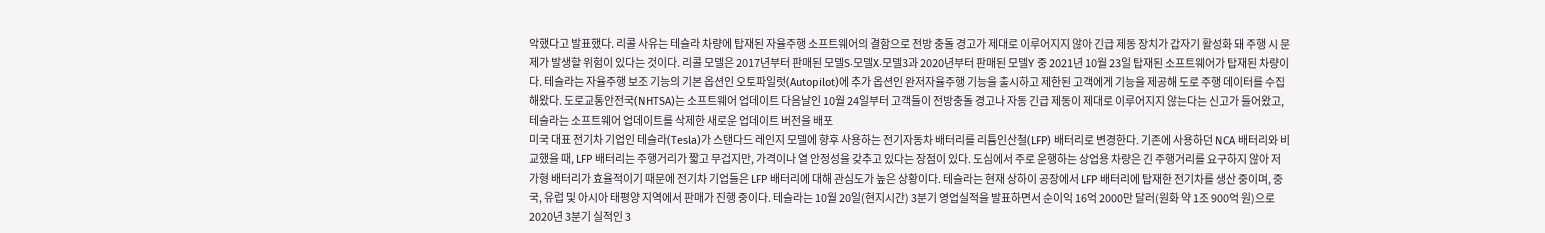악했다고 발표했다. 리콜 사유는 테슬라 차량에 탑재된 자율주행 소프트웨어의 결함으로 전방 충돌 경고가 제대로 이루어지지 않아 긴급 제동 장치가 갑자기 활성화 돼 주행 시 문제가 발생할 위험이 있다는 것이다. 리콜 모델은 2017년부터 판매된 모델S‧모델X‧모델3과 2020년부터 판매된 모델Y 중 2021년 10월 23일 탑재된 소프트웨어가 탑재된 차량이다. 테슬라는 자율주행 보조 기능의 기본 옵션인 오토파일럿(Autopilot)에 추가 옵션인 완저자율주행 기능을 출시하고 제한된 고객에게 기능을 제공해 도로 주행 데이터를 수집해왔다. 도로교통안전국(NHTSA)는 소프트웨어 업데이트 다음날인 10월 24일부터 고객들이 전방충돌 경고나 자동 긴급 제동이 제대로 이루어지지 않는다는 신고가 들어왔고, 테슬라는 소프트웨어 업데이트를 삭제한 새로운 업데이트 버전을 배포
미국 대표 전기차 기업인 테슬라(Tesla)가 스탠다드 레인지 모델에 향후 사용하는 전기자동차 배터리를 리튬인산철(LFP) 배터리로 변경한다. 기존에 사용하던 NCA 배터리와 비교했을 때, LFP 배터리는 주행거리가 짧고 무겁지만, 가격이나 열 안정성을 갖추고 있다는 장점이 있다. 도심에서 주로 운행하는 상업용 차량은 긴 주행거리를 요구하지 않아 저가형 배터리가 효율적이기 때문에 전기차 기업들은 LFP 배터리에 대해 관심도가 높은 상황이다. 테슬라는 현재 상하이 공장에서 LFP 배터리에 탑재한 전기차를 생산 중이며, 중국, 유럽 및 아시아 태평양 지역에서 판매가 진행 중이다. 테슬라는 10월 20일(현지시간) 3분기 영업실적을 발표하면서 순이익 16억 2000만 달러(원화 약 1조 900억 원)으로 2020년 3분기 실적인 3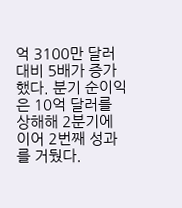억 3100만 달러 대비 5배가 증가했다. 분기 순이익은 10억 달러를 상해해 2분기에 이어 2번째 성과를 거뒀다.